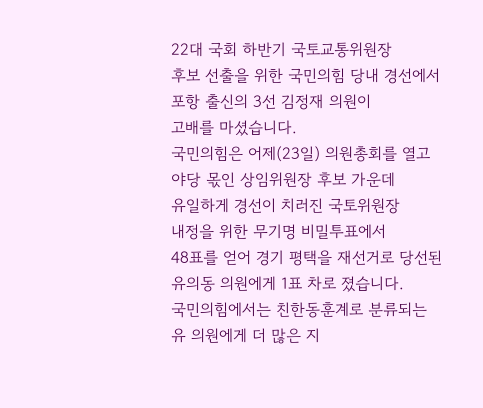22대 국회 하반기 국토교통위원장
후보 선출을 위한 국민의힘 당내 경선에서
포항 출신의 3선 김정재 의원이
고배를 마셨습니다.
국민의힘은 어제(23일) 의원총회를 열고
야당 몫인 상임위원장 후보 가운데
유일하게 경선이 치러진 국토위원장
내정을 위한 무기명 비밀투표에서
48표를 얻어 경기 평택을 재선거로 당선된
유의동 의원에게 1표 차로 졌습니다.
국민의힘에서는 친한동훈계로 분류되는
유 의원에게 더 많은 지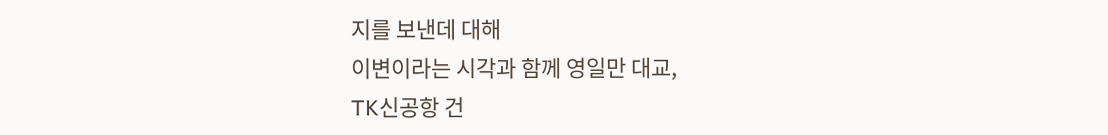지를 보낸데 대해
이변이라는 시각과 함께 영일만 대교,
TK신공항 건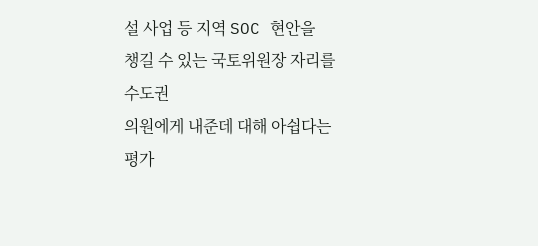설 사업 등 지역 SOC 현안을
챙길 수 있는 국토위원장 자리를 수도권
의원에게 내준데 대해 아쉽다는 평가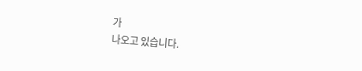가
나오고 있습니다.